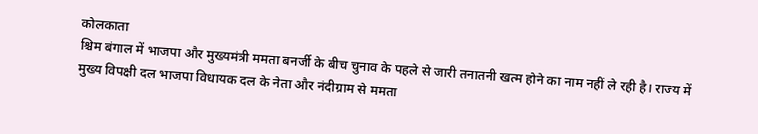कोलकाता
श्चिम बंगाल में भाजपा और मुख्यमंत्री ममता बनर्जी के बीच चुनाव के पहले से जारी तनातनी खत्म होने का नाम नहीं ले रही है। राज्य में मुख्य विपक्षी दल भाजपा विधायक दल के नेता और नंदीग्राम से ममता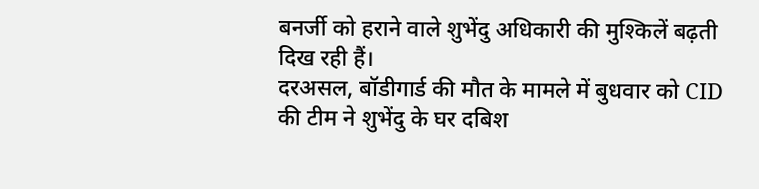बनर्जी को हराने वाले शुभेंदु अधिकारी की मुश्किलें बढ़ती दिख रही हैं।
दरअसल, बॉडीगार्ड की मौत के मामले में बुधवार को CID की टीम ने शुभेंदु के घर दबिश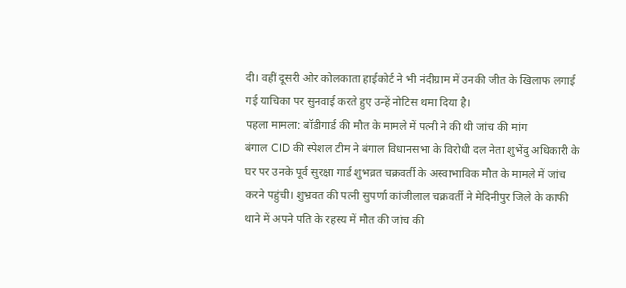दी। वहीं दूसरी ओर कोलकाता हाईकोर्ट ने भी नंदीग्राम में उनकी जीत के खिलाफ लगाई गई याचिका पर सुनवाई करते हुए उन्हें नोटिस थमा दिया है।
पहला मामला: बॉडीगार्ड की मौत के मामले में पत्नी ने की थी जांच की मांग
बंगाल CID की स्पेशल टीम ने बंगाल विधानसभा के विरोधी दल नेता शुभेंदु अधिकारी के घर पर उनके पूर्व सुरक्षा गार्ड शुभव्रत चक्रवर्ती के अस्वाभाविक मौत के मामले में जांच करने पहुंची। शुभ्रवत की पत्नी सुपर्णा कांजीलाल चक्रवर्ती ने मेदिनीपुर जिले के काफी थाने में अपने पति के रहस्य में मौत की जांच की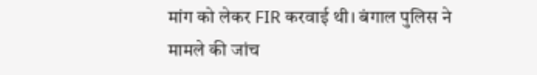मांग को लेकर FIR करवाई थी। बंगाल पुलिस ने मामले की जांच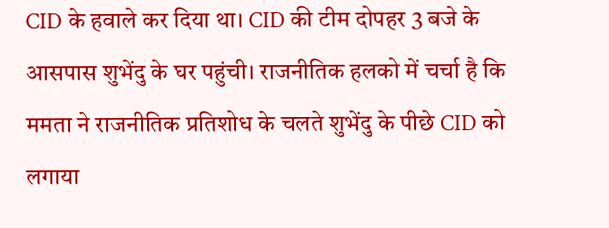CID के हवाले कर दिया था। CID की टीम दोपहर 3 बजे के आसपास शुभेंदु के घर पहुंची। राजनीतिक हलको में चर्चा है कि ममता ने राजनीतिक प्रतिशोध के चलते शुभेंदु के पीछे CID को लगाया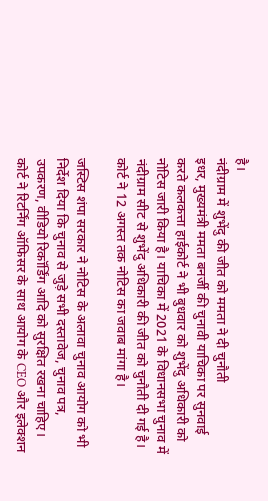है।
नंदीग्राम में शुभेंदु की जीत को ममता ने दी चुनौती
इधर, मुख्यमंत्री ममता बनर्जी की चुनावी याचिका पर सुनवाई करते कलकत्ता हाईकोर्ट ने भी बुधवार को शुभेंदु अधिकारी को नोटिस जारी किया है। याचिका में 2021 के विधानसभा चुनाव में नंदीग्राम सीट से शुभेंदु अधिकारी की जीत को चुनौती दी गई है। कोर्ट ने 12 अगस्त तक नोटिस का जवाब मांगा है।

जस्टिस शंपा सरकार ने नोटिस के अलावा चुनाव आयोग को भी निर्देश दिया कि चुनाव से जुड़े सभी दस्तावेज, चुनाव पत्र, उपकरण, वीडियो रिकॉर्डिंग आदि को सुरक्षित रखना चाहिए। कोर्ट ने रिटर्निंग ऑफिसर के साथ आयोग के CEO और इलेक्शन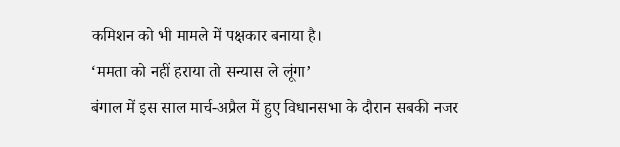कमिशन को भी मामले में पक्षकार बनाया है।
‘ममता को नहीं हराया तो सन्यास ले लूंगा’
बंगाल में इस साल मार्च-अप्रैल में हुए विधानसभा के दौरान सबकी नजर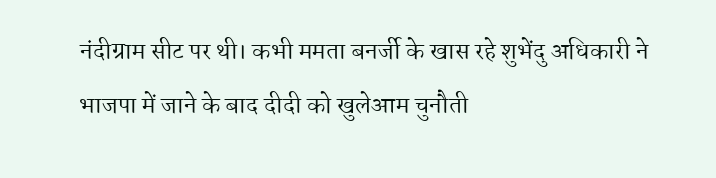नंदीग्राम सीट पर थी। कभी ममता बनर्जी के खास रहे शुभेंदु अधिकारी ने भाजपा में जाने के बाद दीदी को खुलेआम चुनौती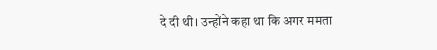दे दी थी। उन्होंने कहा था कि अगर ममता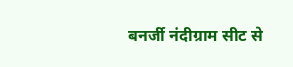बनर्जी नंदीग्राम सीट से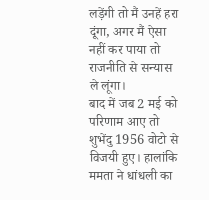लड़ेंगी तो मैं उनहें हरा दूंगा, अगर मैं ऐसा नहीं कर पाया तो राजनीति से सन्यास ले लूंगा।
बाद में जब 2 मई को परिणाम आए तो शुभेंदु 1956 वोटो से विजयी हुए। हालांकि ममता ने धांधली का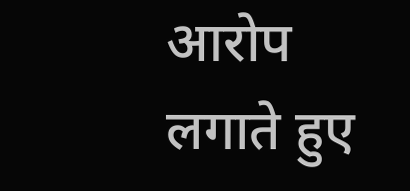आरोप लगाते हुए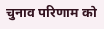चुनाव परिणाम को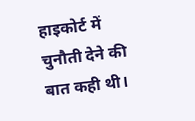हाइकोर्ट में चुनौती देने की बात कही थी।